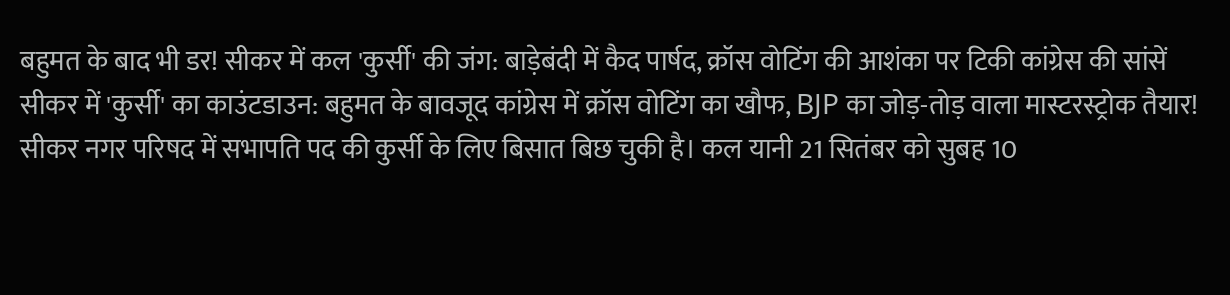बहुमत के बाद भी डर! सीकर में कल 'कुर्सी' की जंग: बाड़ेबंदी में कैद पार्षद, क्रॉस वोटिंग की आशंका पर टिकी कांग्रेस की सांसें
सीकर में 'कुर्सी' का काउंटडाउन: बहुमत के बावजूद कांग्रेस में क्रॉस वोटिंग का खौफ, BJP का जोड़-तोड़ वाला मास्टरस्ट्रोक तैयार!
सीकर नगर परिषद में सभापति पद की कुर्सी के लिए बिसात बिछ चुकी है। कल यानी 21 सितंबर को सुबह 10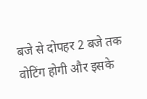बजे से दोपहर 2 बजे तक वोटिंग होगी और इसके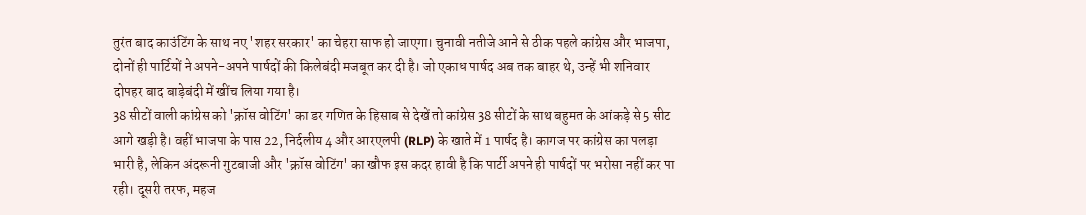तुरंत बाद काउंटिंग के साथ नए 'शहर सरकार' का चेहरा साफ हो जाएगा। चुनावी नतीजे आने से ठीक पहले कांग्रेस और भाजपा, दोनों ही पार्टियों ने अपने-अपने पार्षदों की किलेबंदी मजबूत कर दी है। जो एकाध पार्षद अब तक बाहर थे, उन्हें भी शनिवार दोपहर बाद बाड़ेबंदी में खींच लिया गया है।
38 सीटों वाली कांग्रेस को 'क्रॉस वोटिंग' का डर गणित के हिसाब से देखें तो कांग्रेस 38 सीटों के साथ बहुमत के आंकड़े से 5 सीट आगे खड़ी है। वहीं भाजपा के पास 22, निर्दलीय 4 और आरएलपी (RLP) के खाते में 1 पार्षद है। कागज पर कांग्रेस का पलड़ा भारी है, लेकिन अंदरूनी गुटबाजी और 'क्रॉस वोटिंग' का खौफ इस कदर हावी है कि पार्टी अपने ही पार्षदों पर भरोसा नहीं कर पा रही। दूसरी तरफ, महज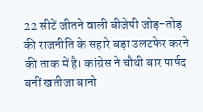22 सीटें जीतने वाली बीजेपी जोड़-तोड़ की राजनीति के सहारे बड़ा उलटफेर करने की ताक में है। कांग्रेस ने चौथी बार पार्षद बनीं खतीजा बानो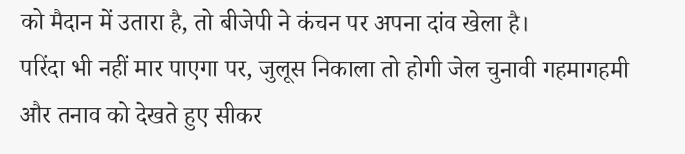को मैदान में उतारा है, तो बीजेपी ने कंचन पर अपना दांव खेला है।
परिंदा भी नहीं मार पाएगा पर, जुलूस निकाला तो होगी जेल चुनावी गहमागहमी और तनाव को देखते हुए सीकर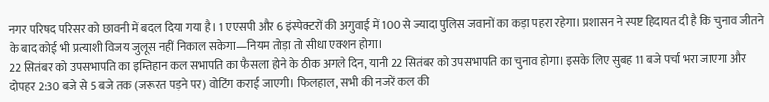नगर परिषद परिसर को छावनी में बदल दिया गया है। 1 एएसपी और 6 इंस्पेक्टरों की अगुवाई में 100 से ज्यादा पुलिस जवानों का कड़ा पहरा रहेगा। प्रशासन ने स्पष्ट हिदायत दी है कि चुनाव जीतने के बाद कोई भी प्रत्याशी विजय जुलूस नहीं निकाल सकेगा—नियम तोड़ा तो सीधा एक्शन होगा।
22 सितंबर को उपसभापति का इम्तिहान कल सभापति का फैसला होने के ठीक अगले दिन, यानी 22 सितंबर को उपसभापति का चुनाव होगा। इसके लिए सुबह 11 बजे पर्चा भरा जाएगा और दोपहर 2:30 बजे से 5 बजे तक (जरूरत पड़ने पर) वोटिंग कराई जाएगी। फिलहाल, सभी की नजरें कल की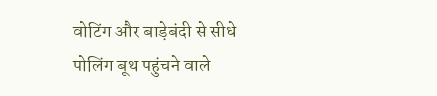वोटिंग और बाड़ेबंदी से सीधे पोलिंग बूथ पहुंचने वाले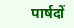पार्षदों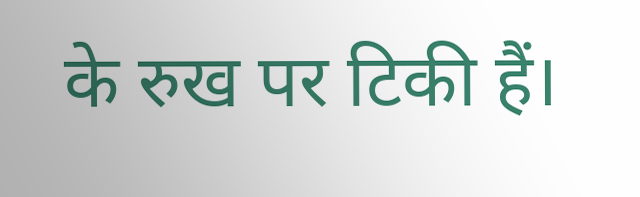के रुख पर टिकी हैं।